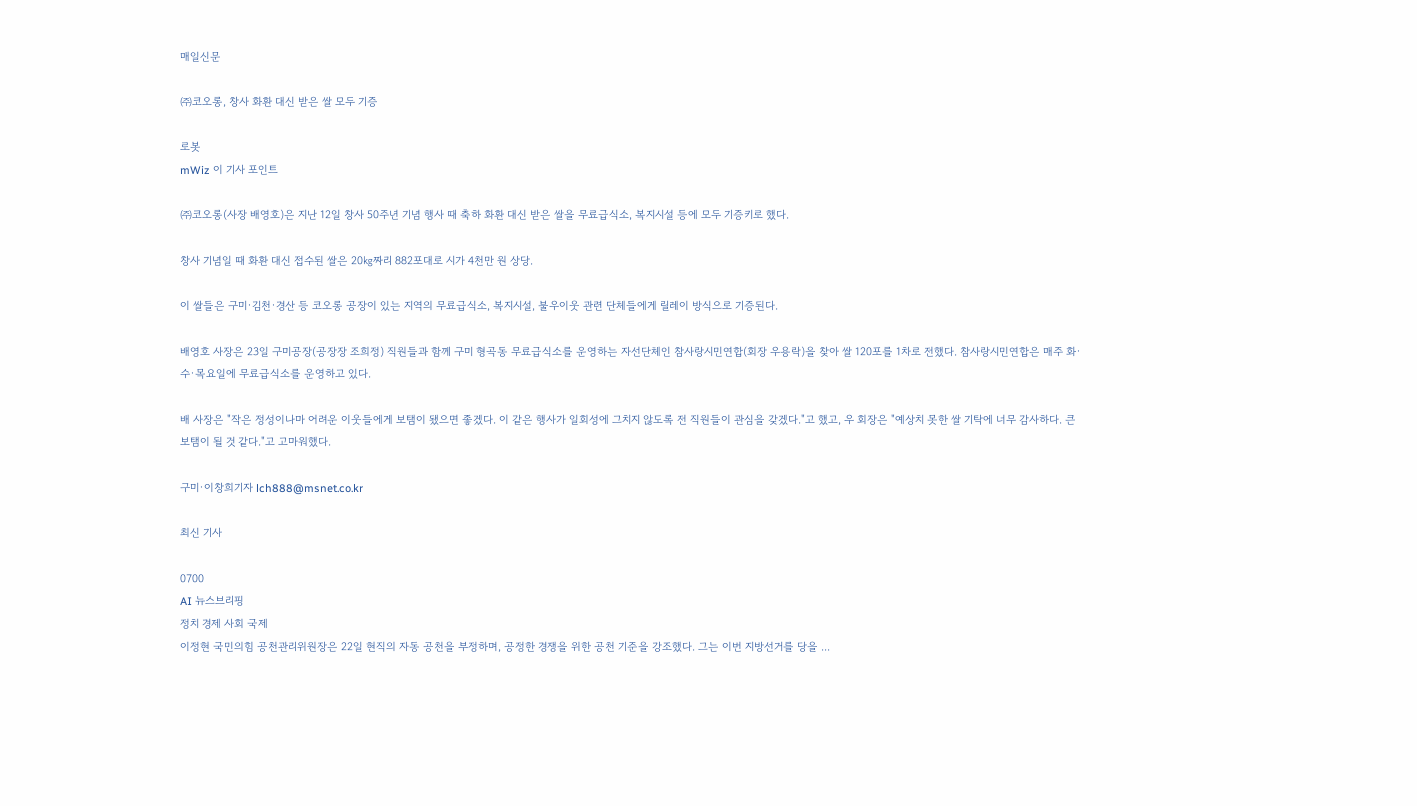매일신문

㈜코오롱, 창사 화환 대신 받은 쌀 모두 기증

로봇
mWiz 이 기사 포인트

㈜코오롱(사장 배영호)은 지난 12일 창사 50주년 기념 행사 때 축하 화환 대신 받은 쌀을 무료급식소, 복지시설 등에 모두 기증키로 했다.

창사 기념일 때 화환 대신 접수된 쌀은 20㎏짜리 882포대로 시가 4천만 원 상당.

이 쌀들은 구미·김천·경산 등 코오롱 공장이 있는 지역의 무료급식소, 복지시설, 불우이웃 관련 단체들에게 릴레이 방식으로 기증된다.

배영호 사장은 23일 구미공장(공장장 조희정) 직원들과 함께 구미 형곡동 무료급식소를 운영하는 자선단체인 참사랑시민연합(회장 우용락)을 찾아 쌀 120포를 1차로 전했다. 참사랑시민연합은 매주 화·수·목요일에 무료급식소를 운영하고 있다.

배 사장은 "작은 정성이나마 어려운 이웃들에게 보탬이 됐으면 좋겠다. 이 같은 행사가 일회성에 그치지 않도록 전 직원들이 관심을 갖겠다."고 했고, 우 회장은 "예상치 못한 쌀 기탁에 너무 감사하다. 큰 보탬이 될 것 같다."고 고마워했다.

구미·이창희기자 lch888@msnet.co.kr

최신 기사

0700
AI 뉴스브리핑
정치 경제 사회 국제
이정현 국민의힘 공천관리위원장은 22일 현직의 자동 공천을 부정하며, 공정한 경쟁을 위한 공천 기준을 강조했다. 그는 이번 지방선거를 당을 ...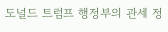도널드 트럼프 행정부의 관세 정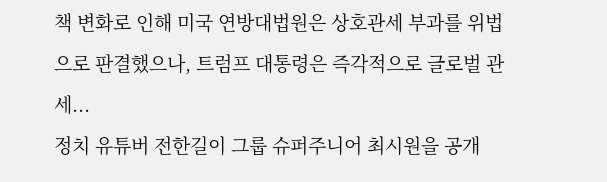책 변화로 인해 미국 연방대법원은 상호관세 부과를 위법으로 판결했으나, 트럼프 대통령은 즉각적으로 글로벌 관세...
정치 유튜버 전한길이 그룹 슈퍼주니어 최시원을 공개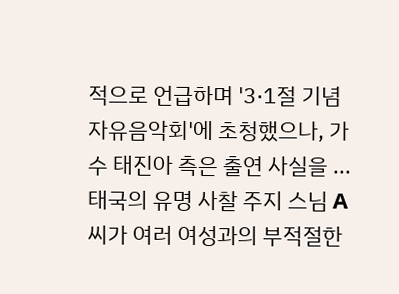적으로 언급하며 '3·1절 기념 자유음악회'에 초청했으나, 가수 태진아 측은 출연 사실을 ...
태국의 유명 사찰 주지 스님 A씨가 여러 여성과의 부적절한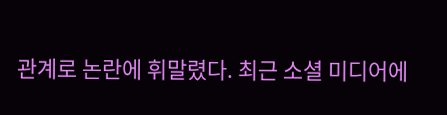관계로 논란에 휘말렸다. 최근 소셜 미디어에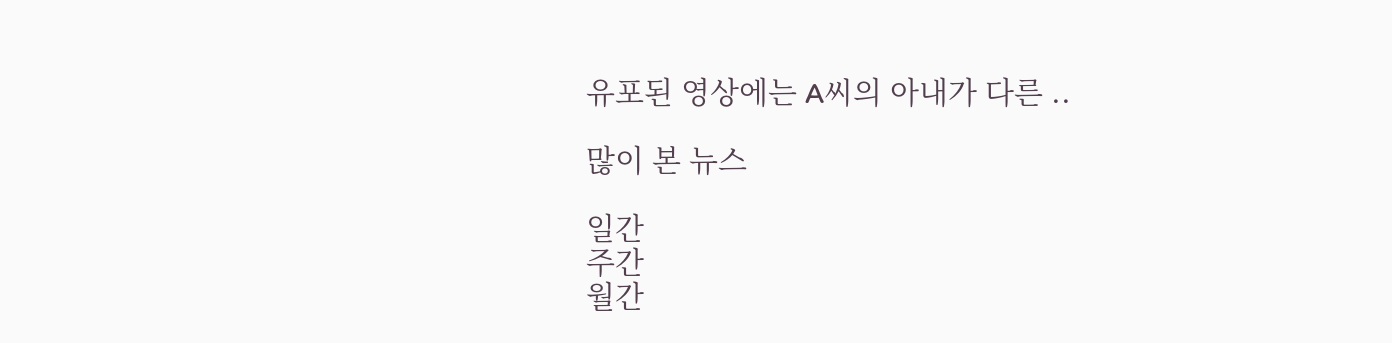유포된 영상에는 A씨의 아내가 다른 ..

많이 본 뉴스

일간
주간
월간